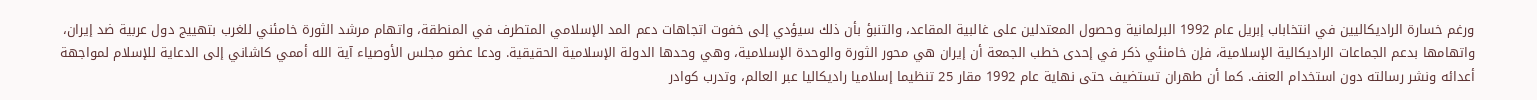ورغم خسارة الراديكاليين في انتخاباب إبريل عام 1992 البرلمانية وحصول المعتدلين على غالبية المقاعد، والتنبؤ بأن ذلك سيؤدي إلى خفوت اتجاهات دعم المد الإسلامي المتطرف في المنطقة، واتهام مرشد الثورة خامئني للغرب بتهييج دول عربية ضد إيران، واتهامها بدعم الجماعات الراديكالية الإسلامية، فإن خامنئي ذكر في إحدى خطب الجمعة أن إيران هي محور الثورة والوحدة الإسلامية، وهي وحدها الدولة الإسلامية الحقيقية. ودعا عضو مجلس الأوصياء آية الله أممي كاشاني إلى الدعاية للإسلام لمواجهة أعدائه ونشر رسالته دون استخدام العنف. كما أن طهران تستضيف حتى نهاية عام 1992 مقار 25 تنظيما إسلاميا راديكاليا عبر العالم، وتدرب كوادر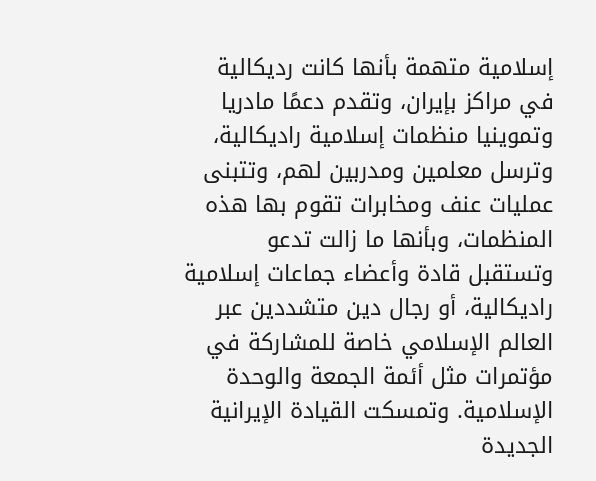إسلامية متهمة بأنها كانت رديكالية في مراكز بإيران، وتقدم دعمًا مادريا وتموينيا منظمات إسلامية راديكالية، وترسل معلمين ومدربين لهم، وتتبنى عمليات عنف ومخابرات تقوم بها هذه المنظمات، وبأنها ما زالت تدعو وتستقبل قادة وأعضاء جماعات إسلامية راديكالية، أو رجال دين متشددين عبر العالم الإسلامي خاصة للمشاركة في مؤتمرات مثل أئمة الجمعة والوحدة الإسلامية. وتمسكت القيادة الإيرانية الجديدة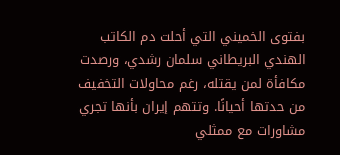بفتوى الخميني التي أحلت دم الكاتب الهندي البريطاني سلمان رشدي، ورصدت مكافأة لمن يقتله، رغم محاولات التخفيف من حدتها أحيانًا. وتتهم إيران بأنها تجري مشاورات مع ممثلي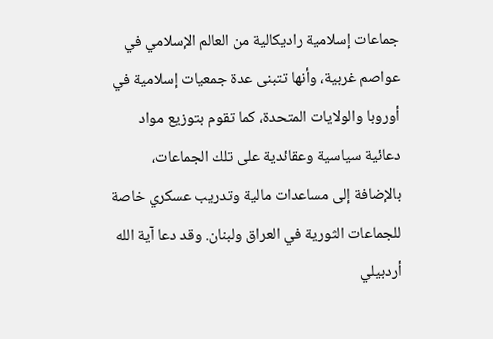جماعات إسلامية راديكالية من العالم الإسلامي في عواصم غربية، وأنها تتبنى عدة جمعيات إسلامية في أوروبا والولايات المتحدة، كما تقوم بتوزيع مواد دعائية سياسية وعقائدية على تلك الجماعات، بالإضافة إلى مساعدات مالية وتدريب عسكري خاصة للجماعات الثورية في العراق ولبنان. وقد دعا آية الله أردبيلي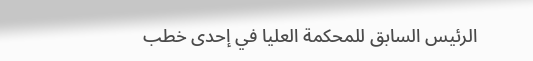الرئيس السابق للمحكمة العليا في إحدى خطب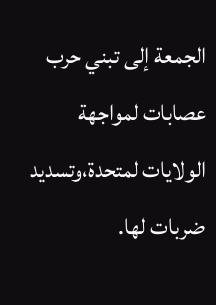الجمعة إلى تبني حرب عصابات لمواجهة الولايات لمتحدة،وتسديد ضربات لها.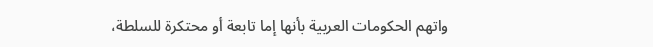واتهم الحكومات العربية بأنها إما تابعة أو محتكرة للسلطة،